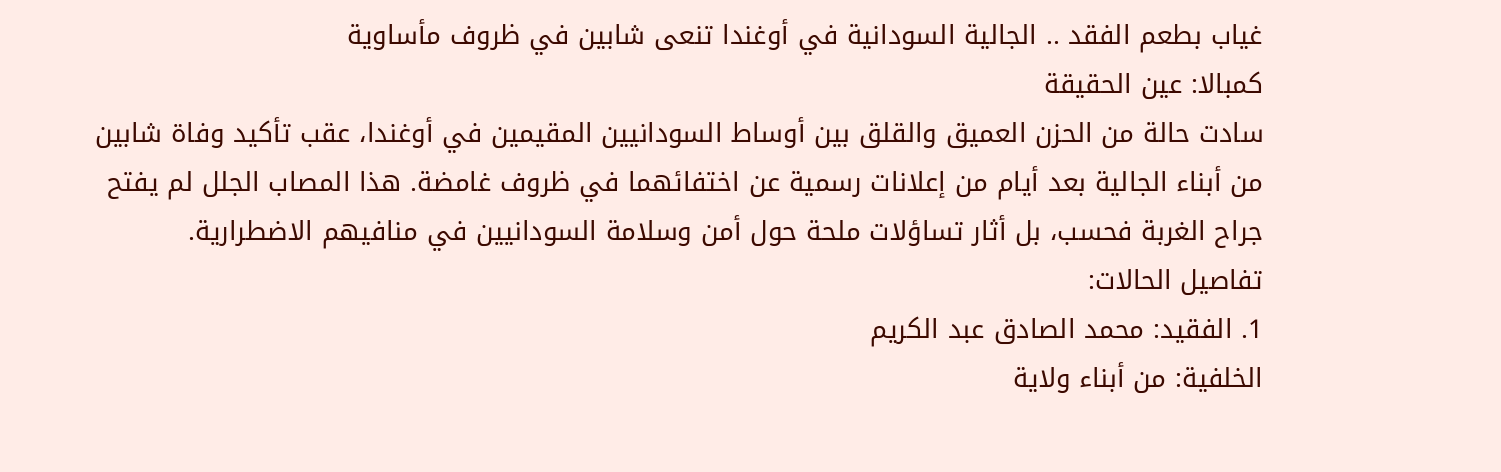غياب بطعم الفقد .. الجالية السودانية في أوغندا تنعى شابين في ظروف مأساوية
كمبالا: عين الحقيقة
سادت حالة من الحزن العميق والقلق بين أوساط السودانيين المقيمين في أوغندا، عقب تأكيد وفاة شابين من أبناء الجالية بعد أيام من إعلانات رسمية عن اختفائهما في ظروف غامضة. هذا المصاب الجلل لم يفتح جراح الغربة فحسب، بل أثار تساؤلات ملحة حول أمن وسلامة السودانيين في منافيهم الاضطرارية.
تفاصيل الحالات:
1. الفقيد: محمد الصادق عبد الكريم
الخلفية: من أبناء ولاية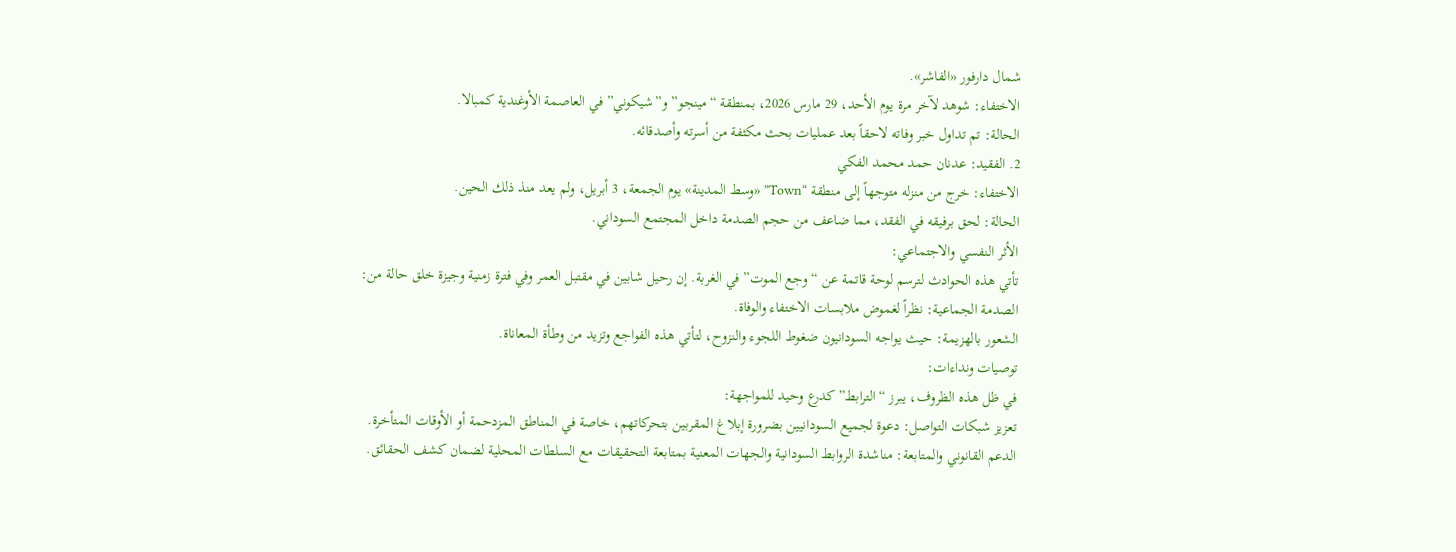شمال دارفور «الفاشر».
الاختفاء: شوهد لآخر مرة يوم الأحد، 29 مارس 2026، بمنطقة “مينجو” و”شيكوني” في العاصمة الأوغندية كمبالا.
الحالة: تم تداول خبر وفاته لاحقاً بعد عمليات بحث مكثفة من أسرته وأصدقائه.
2. الفقيد: عدنان حمد محمد الفكي
الاختفاء: خرج من منزله متوجهاً إلى منطقة “Town” «وسط المدينة» يوم الجمعة، 3 أبريل، ولم يعد منذ ذلك الحين.
الحالة: لحق برفيقه في الفقد، مما ضاعف من حجم الصدمة داخل المجتمع السوداني.
الأثر النفسي والاجتماعي:
تأتي هذه الحوادث لترسم لوحة قاتمة عن “وجع الموت” في الغربة. إن رحيل شابين في مقتبل العمر وفي فترة زمنية وجيزة خلق حالة من:
الصدمة الجماعية: نظراً لغموض ملابسات الاختفاء والوفاة.
الشعور بالهزيمة: حيث يواجه السودانيون ضغوط اللجوء والنزوح، لتأتي هذه الفواجع وتزيد من وطأة المعاناة.
توصيات ونداءات:
في ظل هذه الظروف، يبرز “الترابط” كدرع وحيد للمواجهة:
تعزيز شبكات التواصل: دعوة لجميع السودانيين بضرورة إبلاغ المقربين بتحركاتهم، خاصة في المناطق المزدحمة أو الأوقات المتأخرة.
الدعم القانوني والمتابعة: مناشدة الروابط السودانية والجهات المعنية بمتابعة التحقيقات مع السلطات المحلية لضمان كشف الحقائق.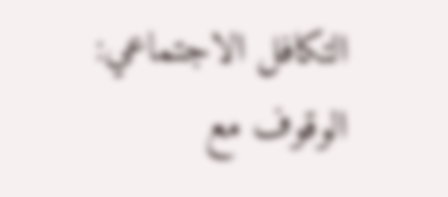التكافل الاجتماعي: الوقوف مع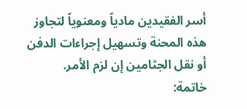أسر الفقيدين مادياً ومعنوياً لتجاوز هذه المحنة وتسهيل إجراءات الدفن أو نقل الجثامين إن لزم الأمر.
خاتمة: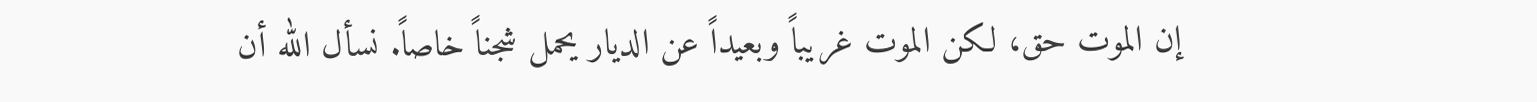إن الموت حق، لكن الموت غريباً وبعيداً عن الديار يحمل شجناً خاصاً. نسأل الله أن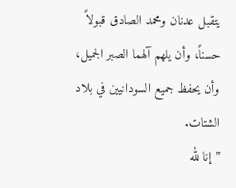يتقبل عدنان ومحمد الصادق قبولاً حسناً، وأن يلهم آلهما الصبر الجميل، وأن يحفظ جميع السودانيين في بلاد الشتات.
”إنا لله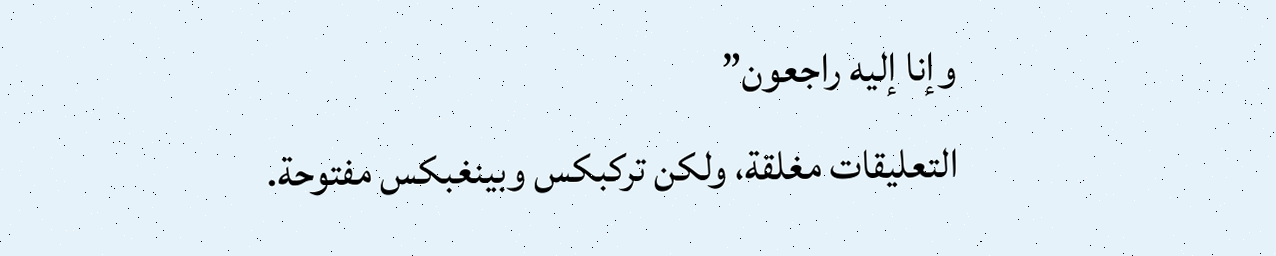وإنا إليه راجعون”
التعليقات مغلقة، ولكن تركبكس وبينغبكس مفتوحة.